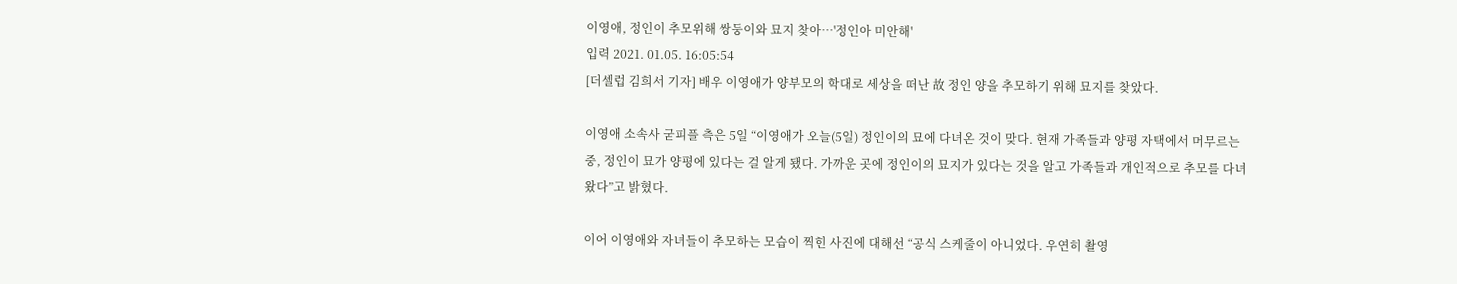이영애, 정인이 추모위해 쌍둥이와 묘지 찾아…'정인아 미안해'
입력 2021. 01.05. 16:05:54
[더셀럽 김희서 기자] 배우 이영애가 양부모의 학대로 세상을 떠난 故 정인 양을 추모하기 위해 묘지를 찾았다.

이영애 소속사 굳피플 측은 5일 “이영애가 오늘(5일) 정인이의 묘에 다녀온 것이 맞다. 현재 가족들과 양평 자택에서 머무르는 중, 정인이 묘가 양평에 있다는 걸 알게 됐다. 가까운 곳에 정인이의 묘지가 있다는 것을 알고 가족들과 개인적으로 추모를 다녀왔다”고 밝혔다.

이어 이영애와 자녀들이 추모하는 모습이 찍힌 사진에 대해선 “공식 스케줄이 아니었다. 우연히 촬영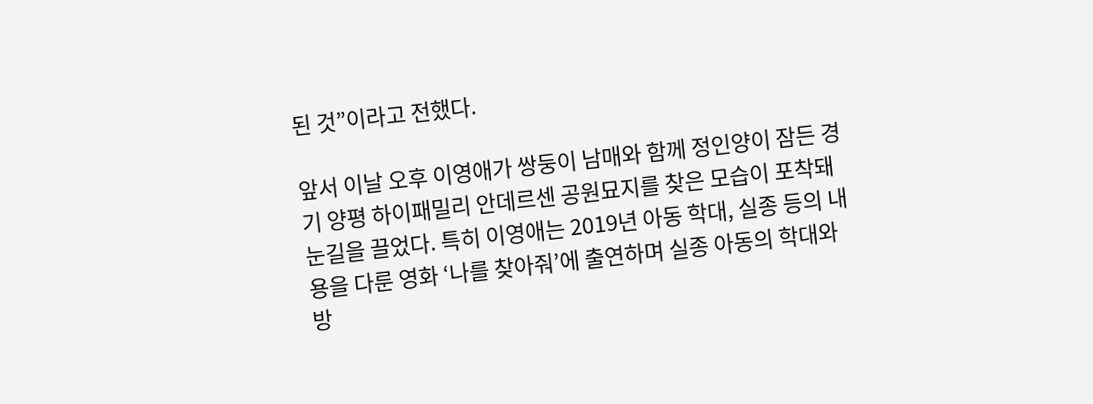된 것”이라고 전했다.

앞서 이날 오후 이영애가 쌍둥이 남매와 함께 정인양이 잠든 경기 양평 하이패밀리 안데르센 공원묘지를 찾은 모습이 포착돼 눈길을 끌었다. 특히 이영애는 2019년 아동 학대, 실종 등의 내용을 다룬 영화 ‘나를 찾아줘’에 출연하며 실종 아동의 학대와 방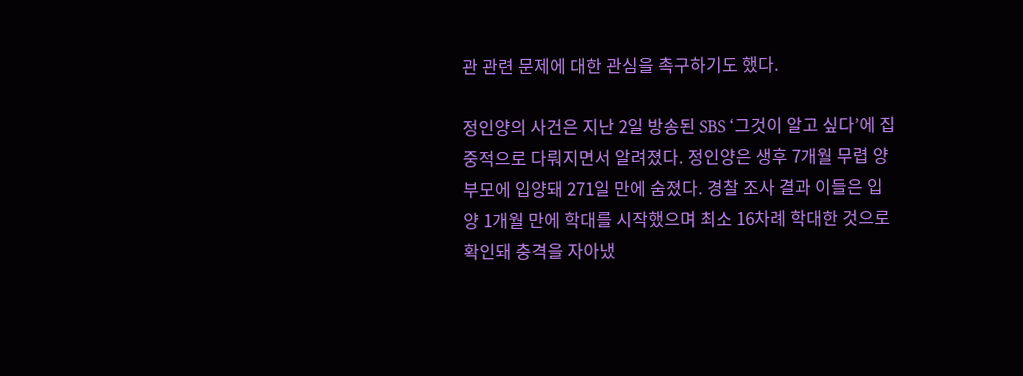관 관련 문제에 대한 관심을 촉구하기도 했다.

정인양의 사건은 지난 2일 방송된 SBS ‘그것이 알고 싶다’에 집중적으로 다뤄지면서 알려졌다. 정인양은 생후 7개월 무렵 양부모에 입양돼 271일 만에 숨졌다. 경찰 조사 결과 이들은 입양 1개월 만에 학대를 시작했으며 최소 16차례 학대한 것으로 확인돼 충격을 자아냈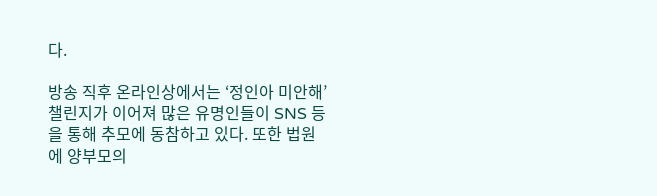다.

방송 직후 온라인상에서는 ‘정인아 미안해’ 챌린지가 이어져 많은 유명인들이 SNS 등을 통해 추모에 동참하고 있다. 또한 법원에 양부모의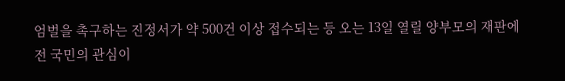엄벌을 촉구하는 진정서가 약 500건 이상 접수되는 등 오는 13일 열릴 양부모의 재판에 전 국민의 관심이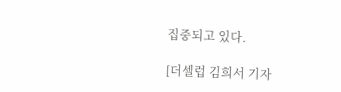집중되고 있다.

[더셀럽 김희서 기자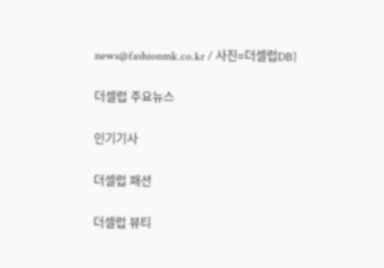news@fashionmk.co.kr / 사진=더셀럽DB]

더셀럽 주요뉴스

인기기사

더셀럽 패션

더셀럽 뷰티